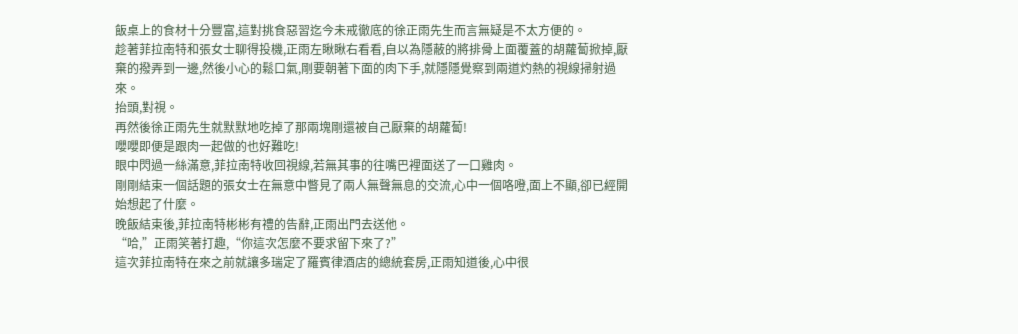飯桌上的食材十分豐富,這對挑食惡習迄今未戒徹底的徐正雨先生而言無疑是不太方便的。
趁著菲拉南特和張女士聊得投機,正雨左瞅瞅右看看,自以為隱蔽的將排骨上面覆蓋的胡蘿蔔掀掉,厭棄的撥弄到一邊,然後小心的鬆口氣,剛要朝著下面的肉下手,就隱隱覺察到兩道灼熱的視線掃射過來。
抬頭,對視。
再然後徐正雨先生就默默地吃掉了那兩塊剛還被自己厭棄的胡蘿蔔!
嚶嚶即便是跟肉一起做的也好難吃!
眼中閃過一絲滿意,菲拉南特收回視線,若無其事的往嘴巴裡面送了一口雞肉。
剛剛結束一個話題的張女士在無意中瞥見了兩人無聲無息的交流,心中一個咯噔,面上不顯,卻已經開始想起了什麼。
晚飯結束後,菲拉南特彬彬有禮的告辭,正雨出門去送他。
“哈,”正雨笑著打趣,“你這次怎麼不要求留下來了?”
這次菲拉南特在來之前就讓多瑞定了羅賓律酒店的總統套房,正雨知道後,心中很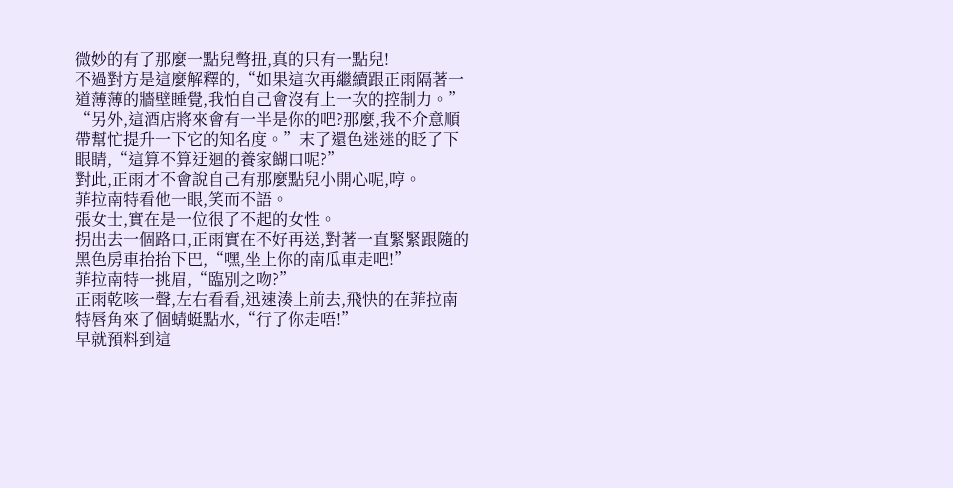微妙的有了那麼一點兒彆扭,真的只有一點兒!
不過對方是這麼解釋的,“如果這次再繼續跟正雨隔著一道薄薄的牆壁睡覺,我怕自己會沒有上一次的控制力。”
“另外,這酒店將來會有一半是你的吧?那麼,我不介意順帶幫忙提升一下它的知名度。”末了還色迷迷的眨了下眼睛,“這算不算迂迴的養家餬口呢?”
對此,正雨才不會說自己有那麼點兒小開心呢,哼。
菲拉南特看他一眼,笑而不語。
張女士,實在是一位很了不起的女性。
拐出去一個路口,正雨實在不好再送,對著一直緊緊跟隨的黑色房車抬抬下巴,“嘿,坐上你的南瓜車走吧!”
菲拉南特一挑眉,“臨別之吻?”
正雨乾咳一聲,左右看看,迅速湊上前去,飛快的在菲拉南特唇角來了個蜻蜓點水,“行了你走唔!”
早就預料到這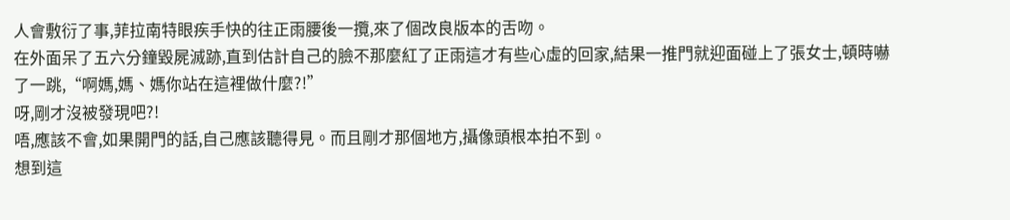人會敷衍了事,菲拉南特眼疾手快的往正雨腰後一攬,來了個改良版本的舌吻。
在外面呆了五六分鐘毀屍滅跡,直到估計自己的臉不那麼紅了正雨這才有些心虛的回家,結果一推門就迎面碰上了張女士,頓時嚇了一跳,“啊媽,媽、媽你站在這裡做什麼?!”
呀,剛才沒被發現吧?!
唔,應該不會,如果開門的話,自己應該聽得見。而且剛才那個地方,攝像頭根本拍不到。
想到這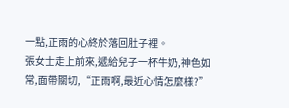一點,正雨的心終於落回肚子裡。
張女士走上前來,遞給兒子一杯牛奶,神色如常,面帶關切,“正雨啊,最近心情怎麼樣?”